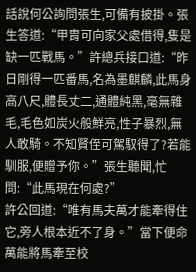話說何公詢問張生,可備有披掛。張生答道:“甲胄可向家父處借得,隻是缺一匹戰馬。”許總兵接口道:“昨日剛得一匹番馬,名為墨麒麟,此馬身高八尺,體長丈二,通體純黑,毫無雜毛,毛色如炭火般鮮亮,性子暴烈,無人敢騎。不知賢侄可駕馭得了?若能馴服,便贈予你。”張生聽聞,忙問:“此馬現在何處?”
許公回道:“唯有馬夫萬才能牽得住它,旁人根本近不了身。”當下便命萬能將馬牽至校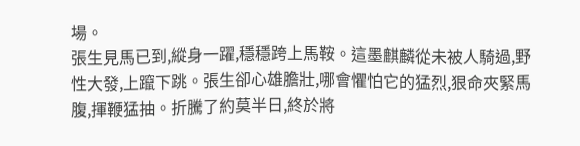場。
張生見馬已到,縱身一躍,穩穩跨上馬鞍。這墨麒麟從未被人騎過,野性大發,上躥下跳。張生卻心雄膽壯,哪會懼怕它的猛烈,狠命夾緊馬腹,揮鞭猛抽。折騰了約莫半日,終於將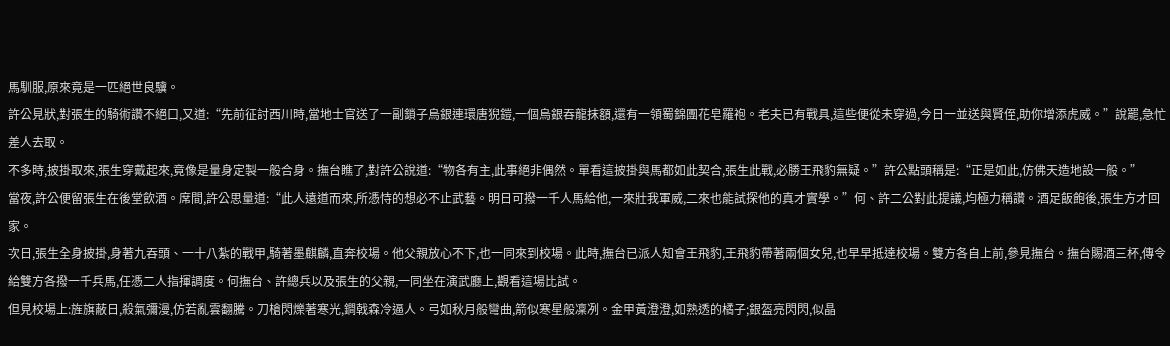馬馴服,原來竟是一匹絕世良驥。
許公見狀,對張生的騎術讚不絕口,又道:“先前征討西川時,當地士官送了一副鎖子烏銀連環唐猊鎧,一個烏銀吞龍抹額,還有一領蜀錦團花皂羅袍。老夫已有戰具,這些便從未穿過,今日一並送與賢侄,助你增添虎威。”說罷,急忙差人去取。
不多時,披掛取來,張生穿戴起來,竟像是量身定製一般合身。撫台瞧了,對許公說道:“物各有主,此事絕非偶然。單看這披掛與馬都如此契合,張生此戰,必勝王飛豹無疑。”許公點頭稱是:“正是如此,仿佛天造地設一般。”
當夜,許公便留張生在後堂飲酒。席間,許公思量道:“此人遠道而來,所憑恃的想必不止武藝。明日可撥一千人馬給他,一來壯我軍威,二來也能試探他的真才實學。”何、許二公對此提議,均極力稱讚。酒足飯飽後,張生方才回家。
次日,張生全身披掛,身著九吞頭、一十八紮的戰甲,騎著墨麒麟,直奔校場。他父親放心不下,也一同來到校場。此時,撫台已派人知會王飛豹,王飛豹帶著兩個女兒,也早早抵達校場。雙方各自上前,參見撫台。撫台賜酒三杯,傳令給雙方各撥一千兵馬,任憑二人指揮調度。何撫台、許總兵以及張生的父親,一同坐在演武廳上,觀看這場比試。
但見校場上:旌旗蔽日,殺氣彌漫,仿若亂雲翻騰。刀槍閃爍著寒光,鐧戟森冷逼人。弓如秋月般彎曲,箭似寒星般凜冽。金甲黃澄澄,如熟透的橘子;銀盔亮閃閃,似晶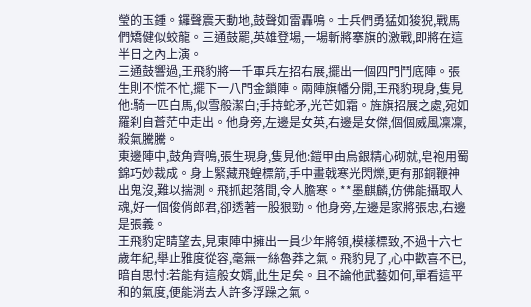瑩的玉鍾。鑼聲震天動地,鼓聲如雷轟鳴。士兵們勇猛如狻猊,戰馬們矯健似蛟龍。三通鼓罷,英雄登場,一場斬將搴旗的激戰,即將在這半日之內上演。
三通鼓響過,王飛豹將一千軍兵左招右展,擺出一個四門鬥底陣。張生則不慌不忙,擺下一八門金鎖陣。兩陣旗幡分開,王飛豹現身,隻見他:騎一匹白馬,似雪般潔白;手持蛇矛,光芒如霜。旌旗招展之處,宛如羅刹自蒼茫中走出。他身旁,左邊是女英,右邊是女傑,個個威風凜凜,殺氣騰騰。
東邊陣中,鼓角齊鳴,張生現身,隻見他:鎧甲由烏銀精心砌就,皂袍用蜀錦巧妙裁成。身上緊藏飛蝗標箭,手中畫戟寒光閃爍,更有那銅鞭神出鬼沒,難以揣測。飛抓起落間,令人膽寒。**墨麒麟,仿佛能攝取人魂,好一個俊俏郎君,卻透著一股狠勁。他身旁,左邊是家將張忠,右邊是張義。
王飛豹定睛望去,見東陣中擁出一員少年將領,模樣標致,不過十六七歲年紀,舉止雅度從容,毫無一絲魯莽之氣。飛豹見了,心中歡喜不已,暗自思忖:若能有這般女婿,此生足矣。且不論他武藝如何,單看這平和的氣度,便能消去人許多浮躁之氣。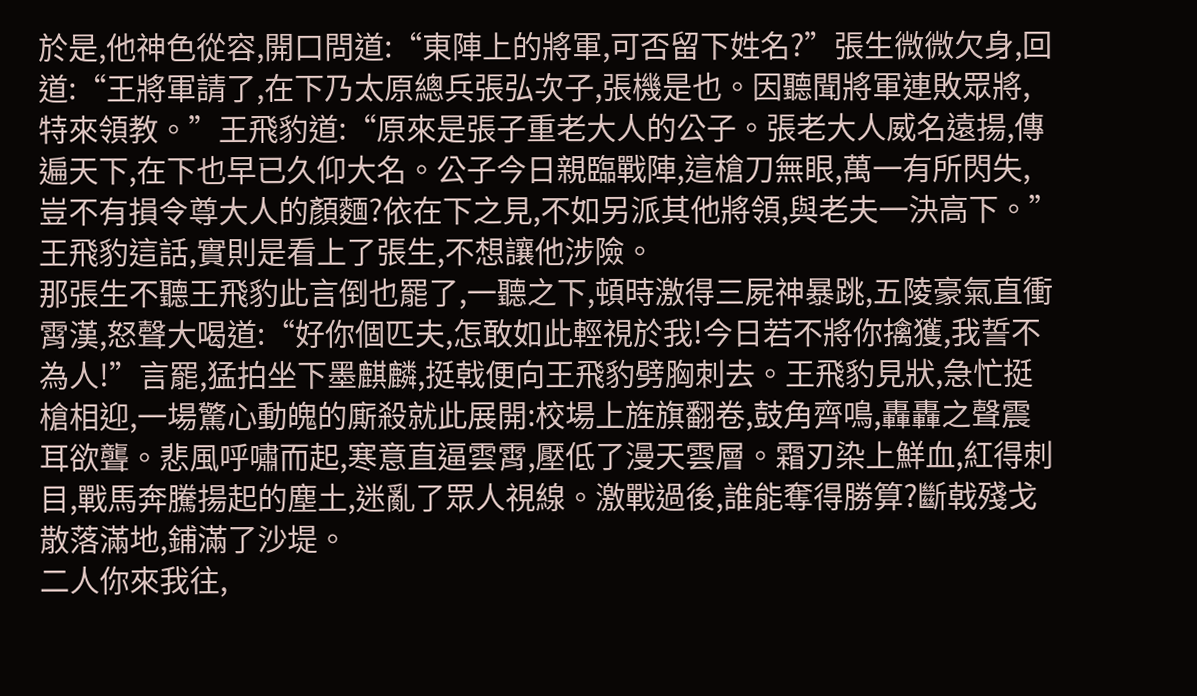於是,他神色從容,開口問道:“東陣上的將軍,可否留下姓名?”張生微微欠身,回道:“王將軍請了,在下乃太原總兵張弘次子,張機是也。因聽聞將軍連敗眾將,特來領教。”王飛豹道:“原來是張子重老大人的公子。張老大人威名遠揚,傳遍天下,在下也早已久仰大名。公子今日親臨戰陣,這槍刀無眼,萬一有所閃失,豈不有損令尊大人的顏麵?依在下之見,不如另派其他將領,與老夫一決高下。”王飛豹這話,實則是看上了張生,不想讓他涉險。
那張生不聽王飛豹此言倒也罷了,一聽之下,頓時激得三屍神暴跳,五陵豪氣直衝霄漢,怒聲大喝道:“好你個匹夫,怎敢如此輕視於我!今日若不將你擒獲,我誓不為人!”言罷,猛拍坐下墨麒麟,挺戟便向王飛豹劈胸刺去。王飛豹見狀,急忙挺槍相迎,一場驚心動魄的廝殺就此展開:校場上旌旗翻卷,鼓角齊鳴,轟轟之聲震耳欲聾。悲風呼嘯而起,寒意直逼雲霄,壓低了漫天雲層。霜刃染上鮮血,紅得刺目,戰馬奔騰揚起的塵土,迷亂了眾人視線。激戰過後,誰能奪得勝算?斷戟殘戈散落滿地,鋪滿了沙堤。
二人你來我往,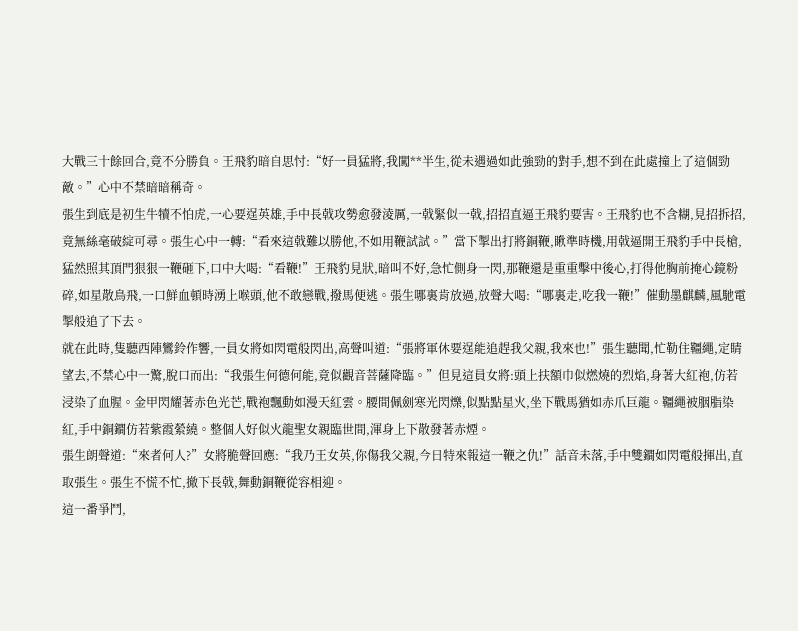大戰三十餘回合,竟不分勝負。王飛豹暗自思忖:“好一員猛將,我闖**半生,從未遇過如此強勁的對手,想不到在此處撞上了這個勁敵。”心中不禁暗暗稱奇。
張生到底是初生牛犢不怕虎,一心要逞英雄,手中長戟攻勢愈發淩厲,一戟緊似一戟,招招直逼王飛豹要害。王飛豹也不含糊,見招拆招,竟無絲毫破綻可尋。張生心中一轉:“看來這戟難以勝他,不如用鞭試試。”當下掣出打將銅鞭,瞅準時機,用戟逼開王飛豹手中長槍,猛然照其頂門狠狠一鞭砸下,口中大喝:“看鞭!”王飛豹見狀,暗叫不好,急忙側身一閃,那鞭還是重重擊中後心,打得他胸前掩心鏡粉碎,如星散鳥飛,一口鮮血頓時湧上喉頭,他不敢戀戰,撥馬便逃。張生哪裏肯放過,放聲大喝:“哪裏走,吃我一鞭!”催動墨麒麟,風馳電掣般追了下去。
就在此時,隻聽西陣鸞鈴作響,一員女將如閃電般閃出,高聲叫道:“張將軍休要逞能追趕我父親,我來也!”張生聽聞,忙勒住韁繩,定睛望去,不禁心中一驚,脫口而出:“我張生何德何能,竟似觀音菩薩降臨。”但見這員女將:頭上扶額巾似燃燒的烈焰,身著大紅袍,仿若浸染了血腥。金甲閃耀著赤色光芒,戰袍飄動如漫天紅雲。腰間佩劍寒光閃爍,似點點星火,坐下戰馬猶如赤爪巨龍。韁繩被胭脂染紅,手中銅鐧仿若紫霞縈繞。整個人好似火龍聖女親臨世間,渾身上下散發著赤煙。
張生朗聲道:“來者何人?”女將脆聲回應:“我乃王女英,你傷我父親,今日特來報這一鞭之仇!”話音未落,手中雙鐧如閃電般揮出,直取張生。張生不慌不忙,撤下長戟,舞動銅鞭從容相迎。
這一番爭鬥,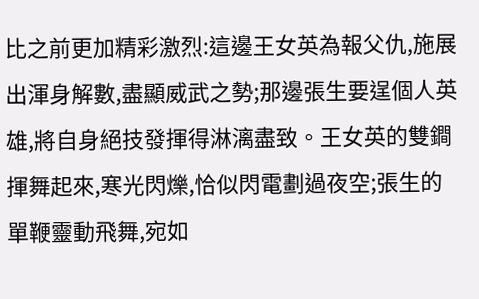比之前更加精彩激烈:這邊王女英為報父仇,施展出渾身解數,盡顯威武之勢;那邊張生要逞個人英雄,將自身絕技發揮得淋漓盡致。王女英的雙鐧揮舞起來,寒光閃爍,恰似閃電劃過夜空;張生的單鞭靈動飛舞,宛如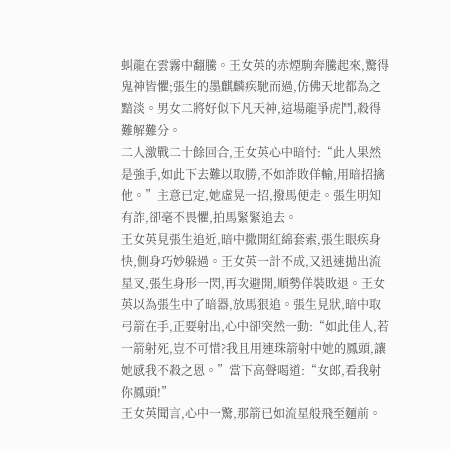虯龍在雲霧中翻騰。王女英的赤煙駒奔騰起來,驚得鬼神皆懼;張生的墨麒麟疾馳而過,仿佛天地都為之黯淡。男女二將好似下凡天神,這場龍爭虎鬥,殺得難解難分。
二人激戰二十餘回合,王女英心中暗忖:“此人果然是強手,如此下去難以取勝,不如詐敗佯輸,用暗招擒他。”主意已定,她虛晃一招,撥馬便走。張生明知有詐,卻毫不畏懼,拍馬緊緊追去。
王女英見張生追近,暗中撒開紅綿套索,張生眼疾身快,側身巧妙躲過。王女英一計不成,又迅速拋出流星叉,張生身形一閃,再次避開,順勢佯裝敗退。王女英以為張生中了暗器,放馬狠追。張生見狀,暗中取弓箭在手,正要射出,心中卻突然一動:“如此佳人,若一箭射死,豈不可惜?我且用連珠箭射中她的鳳頭,讓她感我不殺之恩。”當下高聲喝道:“女郎,看我射你鳳頭!”
王女英聞言,心中一驚,那箭已如流星般飛至麵前。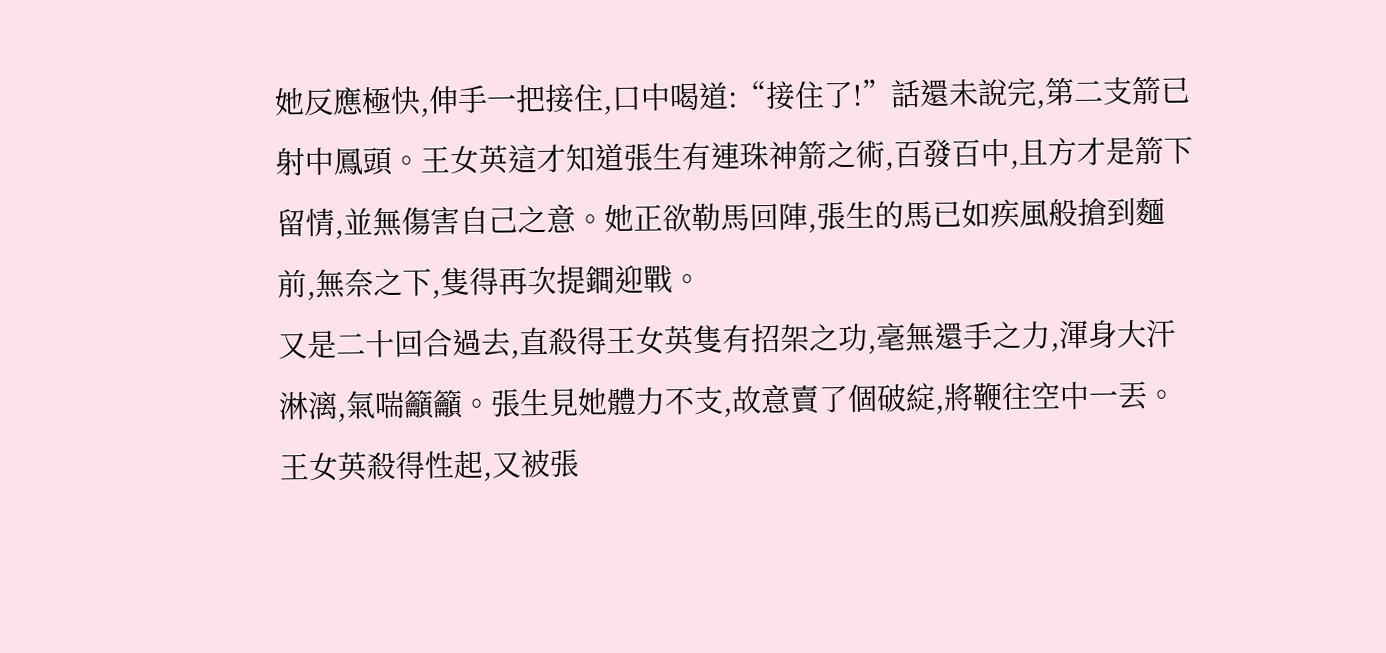她反應極快,伸手一把接住,口中喝道:“接住了!”話還未說完,第二支箭已射中鳳頭。王女英這才知道張生有連珠神箭之術,百發百中,且方才是箭下留情,並無傷害自己之意。她正欲勒馬回陣,張生的馬已如疾風般搶到麵前,無奈之下,隻得再次提鐧迎戰。
又是二十回合過去,直殺得王女英隻有招架之功,毫無還手之力,渾身大汗淋漓,氣喘籲籲。張生見她體力不支,故意賣了個破綻,將鞭往空中一丟。王女英殺得性起,又被張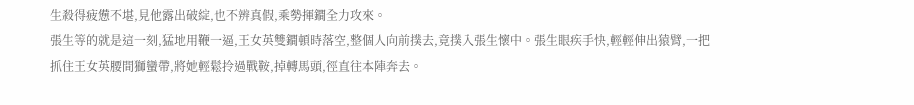生殺得疲憊不堪,見他露出破綻,也不辨真假,乘勢揮鐧全力攻來。
張生等的就是這一刻,猛地用鞭一逼,王女英雙鐧頓時落空,整個人向前撲去,竟撲入張生懷中。張生眼疾手快,輕輕伸出猿臂,一把抓住王女英腰間獅蠻帶,將她輕鬆拎過戰鞍,掉轉馬頭,徑直往本陣奔去。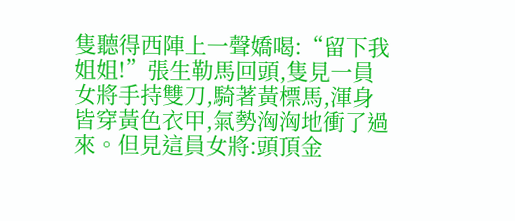隻聽得西陣上一聲嬌喝:“留下我姐姐!”張生勒馬回頭,隻見一員女將手持雙刀,騎著黃標馬,渾身皆穿黃色衣甲,氣勢洶洶地衝了過來。但見這員女將:頭頂金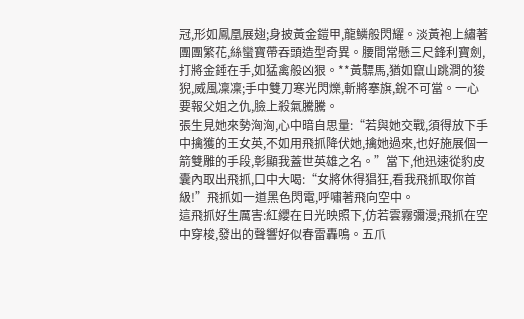冠,形如鳳凰展翅;身披黃金鎧甲,龍鱗般閃耀。淡黃袍上繡著團團繁花,絲蠻寶帶吞頭造型奇異。腰間常懸三尺鋒利寶劍,打將金錘在手,如猛禽般凶狠。**黃驃馬,猶如竄山跳澗的狻猊,威風凜凜;手中雙刀寒光閃爍,斬將搴旗,銳不可當。一心要報父姐之仇,臉上殺氣騰騰。
張生見她來勢洶洶,心中暗自思量:“若與她交戰,須得放下手中擒獲的王女英,不如用飛抓降伏她,擒她過來,也好施展個一箭雙雕的手段,彰顯我蓋世英雄之名。”當下,他迅速從豹皮囊內取出飛抓,口中大喝:“女將休得猖狂,看我飛抓取你首級!”飛抓如一道黑色閃電,呼嘯著飛向空中。
這飛抓好生厲害:紅纓在日光映照下,仿若雲霧彌漫;飛抓在空中穿梭,發出的聲響好似春雷轟鳴。五爪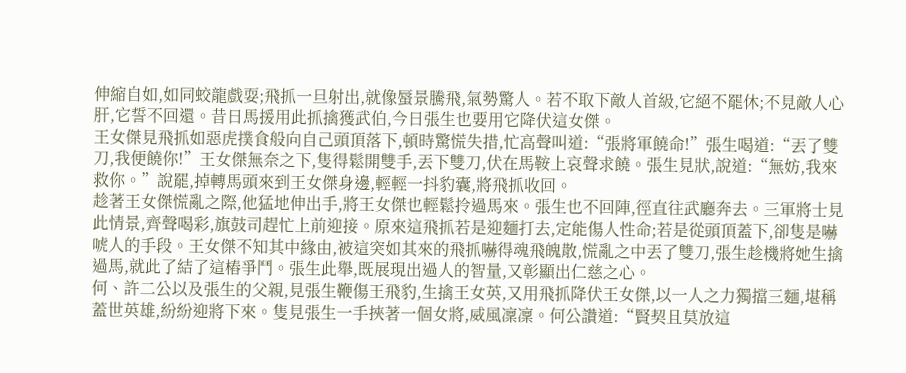伸縮自如,如同蛟龍戲耍;飛抓一旦射出,就像蜃景騰飛,氣勢驚人。若不取下敵人首級,它絕不罷休;不見敵人心肝,它誓不回還。昔日馬援用此抓擒獲武伯,今日張生也要用它降伏這女傑。
王女傑見飛抓如惡虎撲食般向自己頭頂落下,頓時驚慌失措,忙高聲叫道:“張將軍饒命!”張生喝道:“丟了雙刀,我便饒你!”王女傑無奈之下,隻得鬆開雙手,丟下雙刀,伏在馬鞍上哀聲求饒。張生見狀,說道:“無妨,我來救你。”說罷,掉轉馬頭來到王女傑身邊,輕輕一抖豹囊,將飛抓收回。
趁著王女傑慌亂之際,他猛地伸出手,將王女傑也輕鬆拎過馬來。張生也不回陣,徑直往武廳奔去。三軍將士見此情景,齊聲喝彩,旗鼓司趕忙上前迎接。原來這飛抓若是迎麵打去,定能傷人性命;若是從頭頂蓋下,卻隻是嚇唬人的手段。王女傑不知其中緣由,被這突如其來的飛抓嚇得魂飛魄散,慌亂之中丟了雙刀,張生趁機將她生擒過馬,就此了結了這樁爭鬥。張生此舉,既展現出過人的智量,又彰顯出仁慈之心。
何、許二公以及張生的父親,見張生鞭傷王飛豹,生擒王女英,又用飛抓降伏王女傑,以一人之力獨擋三麵,堪稱蓋世英雄,紛紛迎將下來。隻見張生一手挾著一個女將,威風凜凜。何公讚道:“賢契且莫放這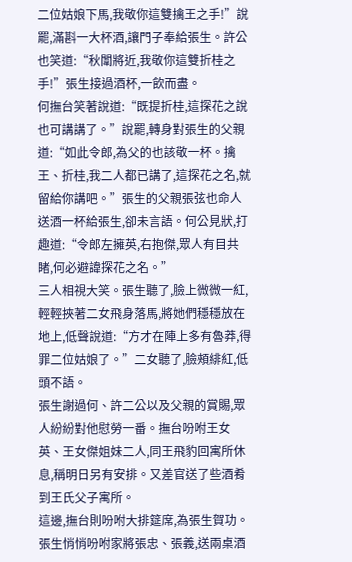二位姑娘下馬,我敬你這雙擒王之手!”說罷,滿斟一大杯酒,讓門子奉給張生。許公也笑道:“秋闈將近,我敬你這雙折桂之手!”張生接過酒杯,一飲而盡。
何撫台笑著說道:“既提折桂,這探花之說也可講講了。”說罷,轉身對張生的父親道:“如此令郎,為父的也該敬一杯。擒王、折桂,我二人都已講了,這探花之名,就留給你講吧。”張生的父親張弦也命人送酒一杯給張生,卻未言語。何公見狀,打趣道:“令郎左擁英,右抱傑,眾人有目共睹,何必避諱探花之名。”
三人相視大笑。張生聽了,臉上微微一紅,輕輕挾著二女飛身落馬,將她們穩穩放在地上,低聲說道:“方才在陣上多有魯莽,得罪二位姑娘了。”二女聽了,臉頰緋紅,低頭不語。
張生謝過何、許二公以及父親的賞賜,眾人紛紛對他慰勞一番。撫台吩咐王女英、王女傑姐妹二人,同王飛豹回寓所休息,稱明日另有安排。又差官送了些酒肴到王氏父子寓所。
這邊,撫台則吩咐大排筵席,為張生賀功。張生悄悄吩咐家將張忠、張義,送兩桌酒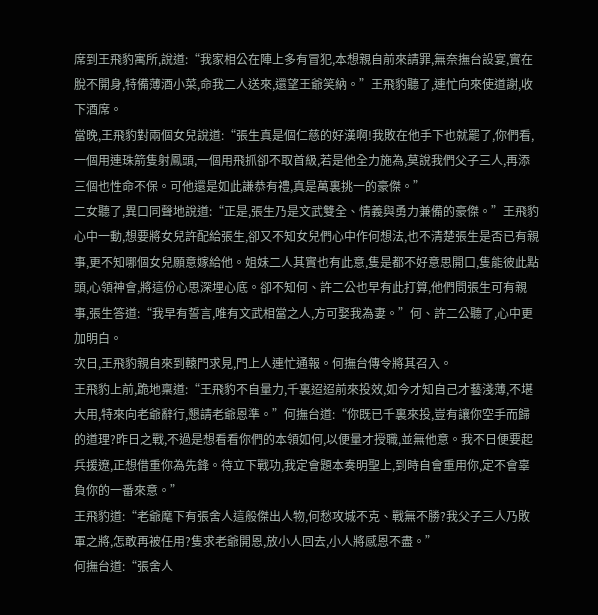席到王飛豹寓所,說道:“我家相公在陣上多有冒犯,本想親自前來請罪,無奈撫台設宴,實在脫不開身,特備薄酒小菜,命我二人送來,還望王爺笑納。”王飛豹聽了,連忙向來使道謝,收下酒席。
當晚,王飛豹對兩個女兒說道:“張生真是個仁慈的好漢啊!我敗在他手下也就罷了,你們看,一個用連珠箭隻射鳳頭,一個用飛抓卻不取首級,若是他全力施為,莫說我們父子三人,再添三個也性命不保。可他還是如此謙恭有禮,真是萬裏挑一的豪傑。”
二女聽了,異口同聲地說道:“正是,張生乃是文武雙全、情義與勇力兼備的豪傑。”王飛豹心中一動,想要將女兒許配給張生,卻又不知女兒們心中作何想法,也不清楚張生是否已有親事,更不知哪個女兒願意嫁給他。姐妹二人其實也有此意,隻是都不好意思開口,隻能彼此點頭,心領神會,將這份心思深埋心底。卻不知何、許二公也早有此打算,他們問張生可有親事,張生答道:“我早有誓言,唯有文武相當之人,方可娶我為妻。”何、許二公聽了,心中更加明白。
次日,王飛豹親自來到轅門求見,門上人連忙通報。何撫台傳令將其召入。
王飛豹上前,跪地稟道:“王飛豹不自量力,千裏迢迢前來投效,如今才知自己才藝淺薄,不堪大用,特來向老爺辭行,懇請老爺恩準。”何撫台道:“你既已千裏來投,豈有讓你空手而歸的道理?昨日之戰,不過是想看看你們的本領如何,以便量才授職,並無他意。我不日便要起兵援遼,正想借重你為先鋒。待立下戰功,我定會題本奏明聖上,到時自會重用你,定不會辜負你的一番來意。”
王飛豹道:“老爺麾下有張舍人這般傑出人物,何愁攻城不克、戰無不勝?我父子三人乃敗軍之將,怎敢再被任用?隻求老爺開恩,放小人回去,小人將感恩不盡。”
何撫台道:“張舍人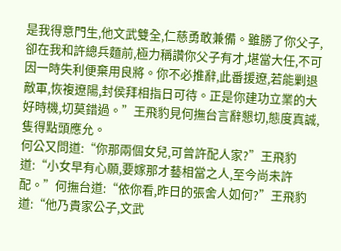是我得意門生,他文武雙全,仁慈勇敢兼備。雖勝了你父子,卻在我和許總兵麵前,極力稱讚你父子有才,堪當大任,不可因一時失利便棄用良將。你不必推辭,此番援遼,若能剿退敵軍,恢複遼陽,封侯拜相指日可待。正是你建功立業的大好時機,切莫錯過。”王飛豹見何撫台言辭懇切,態度真誠,隻得點頭應允。
何公又問道:“你那兩個女兒,可曾許配人家?”王飛豹道:“小女早有心願,要嫁那才藝相當之人,至今尚未許配。”何撫台道:“依你看,昨日的張舍人如何?”王飛豹道:“他乃貴家公子,文武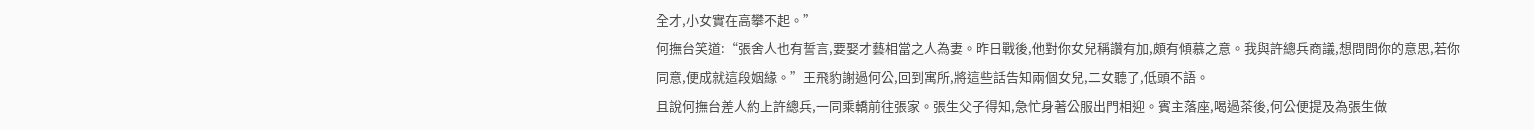全才,小女實在高攀不起。”
何撫台笑道:“張舍人也有誓言,要娶才藝相當之人為妻。昨日戰後,他對你女兒稱讚有加,頗有傾慕之意。我與許總兵商議,想問問你的意思,若你同意,便成就這段姻緣。”王飛豹謝過何公,回到寓所,將這些話告知兩個女兒,二女聽了,低頭不語。
且說何撫台差人約上許總兵,一同乘轎前往張家。張生父子得知,急忙身著公服出門相迎。賓主落座,喝過茶後,何公便提及為張生做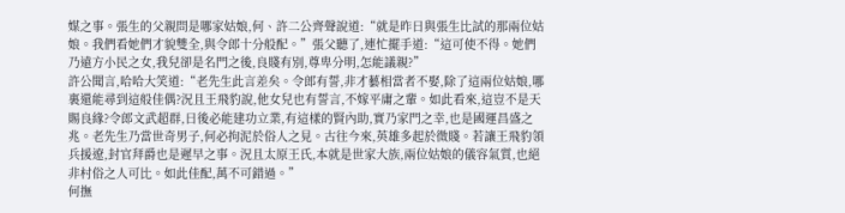媒之事。張生的父親問是哪家姑娘,何、許二公齊聲說道:“就是昨日與張生比試的那兩位姑娘。我們看她們才貌雙全,與令郎十分般配。”張父聽了,連忙擺手道:“這可使不得。她們乃遠方小民之女,我兒卻是名門之後,良賤有別,尊卑分明,怎能議親?”
許公聞言,哈哈大笑道:“老先生此言差矣。令郎有誓,非才藝相當者不娶,除了這兩位姑娘,哪裏還能尋到這般佳偶?況且王飛豹說,他女兒也有誓言,不嫁平庸之輩。如此看來,這豈不是天賜良緣?令郎文武超群,日後必能建功立業,有這樣的賢內助,實乃家門之幸,也是國運昌盛之兆。老先生乃當世奇男子,何必拘泥於俗人之見。古往今來,英雄多起於微賤。若讓王飛豹領兵援遼,封官拜爵也是遲早之事。況且太原王氏,本就是世家大族,兩位姑娘的儀容氣質,也絕非村俗之人可比。如此佳配,萬不可錯過。”
何撫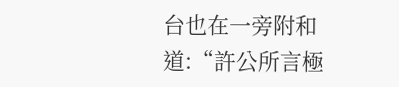台也在一旁附和道:“許公所言極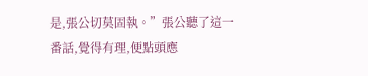是,張公切莫固執。”張公聽了這一番話,覺得有理,便點頭應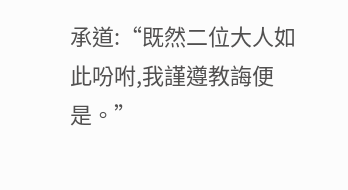承道:“既然二位大人如此吩咐,我謹遵教誨便是。”